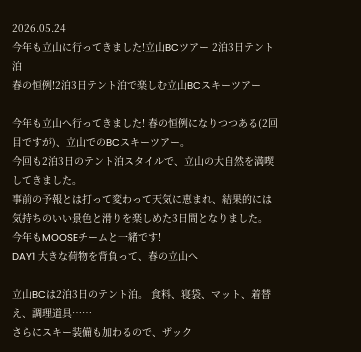2026.05.24
今年も立山に行ってきました!立山BCツアー 2泊3日テント泊
春の恒例!2泊3日テント泊で楽しむ立山BCスキーツアー

今年も立山へ行ってきました! 春の恒例になりつつある(2回目ですが)、立山でのBCスキーツアー。
今回も2泊3日のテント泊スタイルで、立山の大自然を満喫してきました。
事前の予報とは打って変わって天気に恵まれ、結果的には気持ちのいい景色と滑りを楽しめた3日間となりました。
今年もMOOSEチームと一緒です!
DAY1 大きな荷物を背負って、春の立山へ

立山BCは2泊3日のテント泊。 食料、寝袋、マット、着替え、調理道具……
さらにスキー装備も加わるので、ザック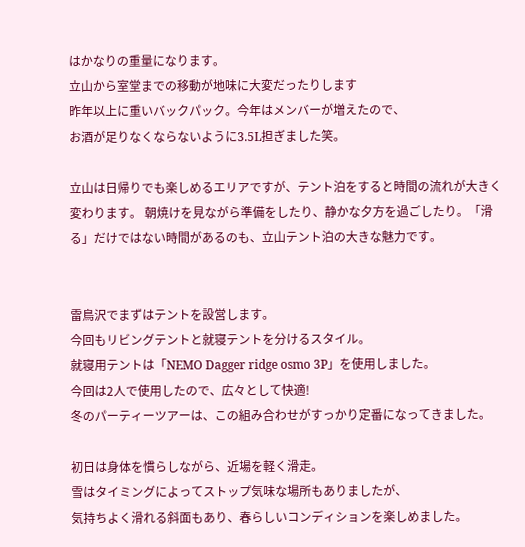はかなりの重量になります。
立山から室堂までの移動が地味に大変だったりします
昨年以上に重いバックパック。今年はメンバーが増えたので、
お酒が足りなくならないように3.5L担ぎました笑。

立山は日帰りでも楽しめるエリアですが、テント泊をすると時間の流れが大きく変わります。 朝焼けを見ながら準備をしたり、静かな夕方を過ごしたり。「滑る」だけではない時間があるのも、立山テント泊の大きな魅力です。


雷鳥沢でまずはテントを設営します。
今回もリビングテントと就寝テントを分けるスタイル。
就寝用テントは「NEMO Dagger ridge osmo 3P」を使用しました。
今回は2人で使用したので、広々として快適!
冬のパーティーツアーは、この組み合わせがすっかり定番になってきました。

初日は身体を慣らしながら、近場を軽く滑走。
雪はタイミングによってストップ気味な場所もありましたが、
気持ちよく滑れる斜面もあり、春らしいコンディションを楽しめました。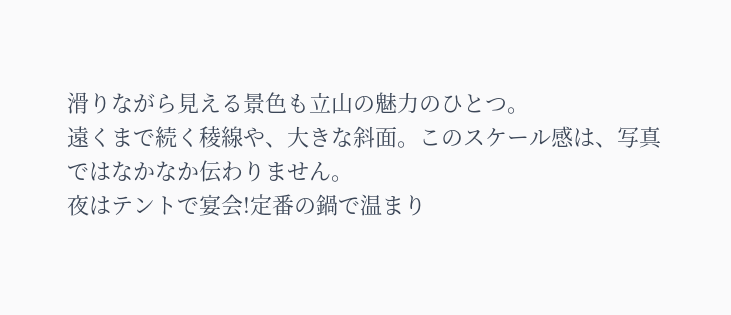滑りながら見える景色も立山の魅力のひとつ。
遠くまで続く稜線や、大きな斜面。このスケール感は、写真ではなかなか伝わりません。
夜はテントで宴会!定番の鍋で温まり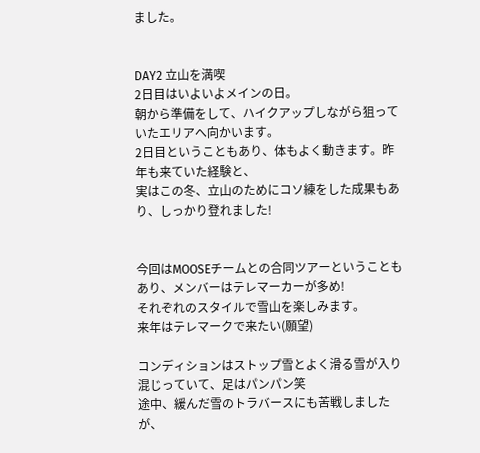ました。


DAY2 立山を満喫
2日目はいよいよメインの日。
朝から準備をして、ハイクアップしながら狙っていたエリアへ向かいます。
2日目ということもあり、体もよく動きます。昨年も来ていた経験と、
実はこの冬、立山のためにコソ練をした成果もあり、しっかり登れました!


今回はMOOSEチームとの合同ツアーということもあり、メンバーはテレマーカーが多め!
それぞれのスタイルで雪山を楽しみます。
来年はテレマークで来たい(願望)

コンディションはストップ雪とよく滑る雪が入り混じっていて、足はパンパン笑
途中、緩んだ雪のトラバースにも苦戦しましたが、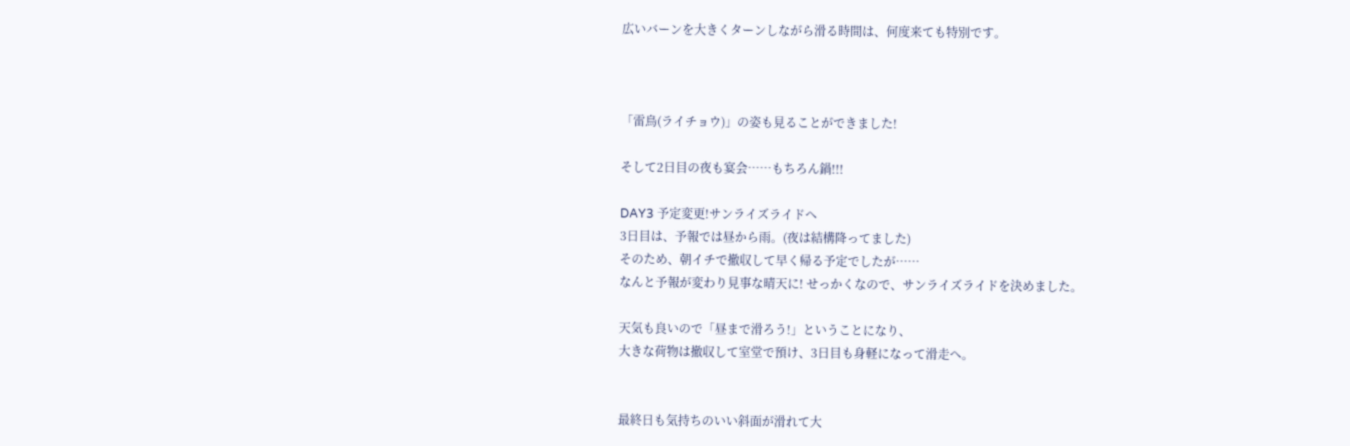広いバーンを大きくターンしながら滑る時間は、何度来ても特別です。



「雷鳥(ライチョウ)」の姿も見ることができました!

そして2日目の夜も宴会……もちろん鍋!!!

DAY3 予定変更!サンライズライドへ
3日目は、予報では昼から雨。(夜は結構降ってました)
そのため、朝イチで撤収して早く帰る予定でしたが……
なんと予報が変わり見事な晴天に! せっかくなので、サンライズライドを決めました。

天気も良いので「昼まで滑ろう!」ということになり、
大きな荷物は撤収して室堂で預け、3日目も身軽になって滑走へ。


最終日も気持ちのいい斜面が滑れて大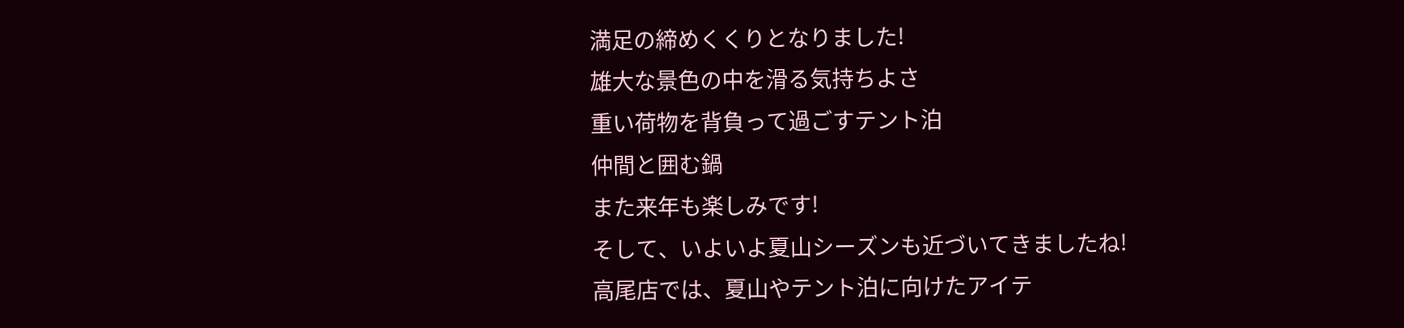満足の締めくくりとなりました!
雄大な景色の中を滑る気持ちよさ
重い荷物を背負って過ごすテント泊
仲間と囲む鍋
また来年も楽しみです!
そして、いよいよ夏山シーズンも近づいてきましたね!
高尾店では、夏山やテント泊に向けたアイテ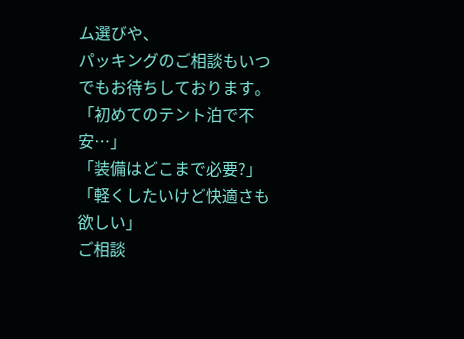ム選びや、
パッキングのご相談もいつでもお待ちしております。
「初めてのテント泊で不安…」
「装備はどこまで必要?」
「軽くしたいけど快適さも欲しい」
ご相談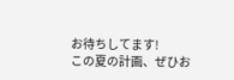お待ちしてます!
この夏の計画、ぜひお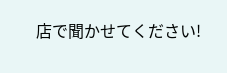店で聞かせてください!